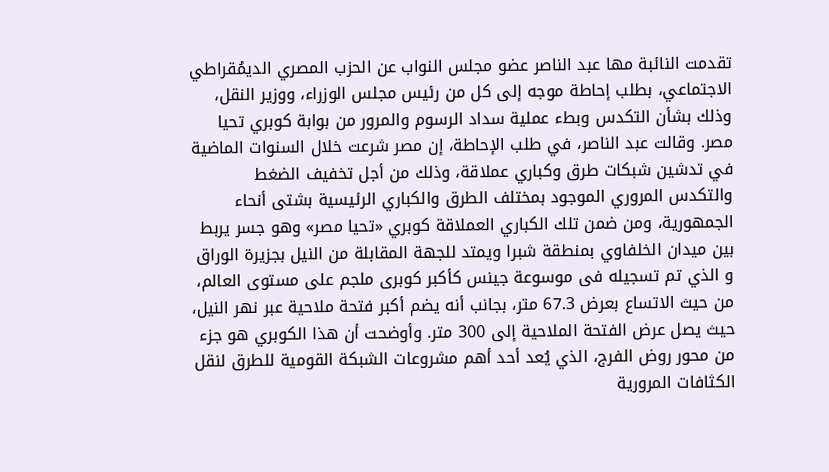تقدمت النائبة مها عبد الناصر عضو مجلس النواب عن الحزب المصري الديمُقراطي الاجتماعي، بطلب إحاطة موجه إلى كل من رئيس مجلس الوزراء، ووزير النقل، وذلك بشأن التكدس وبطء عملية سداد الرسوم والمرور من بوابة كوبري تحيا مصر. وقالت عبد الناصر، في طلب الإحاطة، إن مصر شرعت خلال السنوات الماضية في تدشين شبكات طرق وكباري عملاقة، وذلك من أجل تخفيف الضغط والتكدس المروري الموجود بمختلف الطرق والكباري الرئيسية بشتى أنحاء الجمهورية، ومن ضمن تلك الكباري العملاقة كوبري «تحيا مصر» وهو جسر يربط بين ميدان الخلفاوي بمنطقة شبرا ويمتد للجهة المقابلة من النيل بجزيرة الوراق و الذي تم تسجيله فى موسوعة جينس كأكبر كوبرى ملجم على مستوى العالم، من حيث الاتساع بعرض 67.3 متر، بجانب أنه يضم أكبر فتحة ملاحية عبر نهر النيل، حيث يصل عرض الفتحة الملاحية إلى 300 متر. وأوضحت أن هذا الكوبري هو جزء من محور روض الفرج، الذي يُعد أحد أهم مشروعات الشبكة القومية للطرق لنقل الكثافات المرورية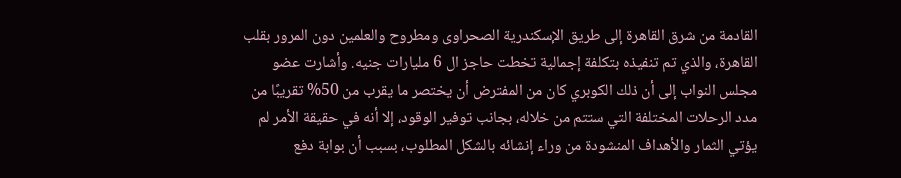القادمة من شرق القاهرة إلى طريق الإسكندرية الصحراوى ومطروح والعلمين دون المرور بقلب القاهرة، والذي تم تنفيذه بتكلفة إجمالية تخطت حاجز ال 6 مليارات جنيه. وأشارت عضو مجلس النواب إلى أن ذلك الكوبري كان من المفترض أن يختصر ما يقرب من 50% تقريبًا من مدد الرحلات المختلفة التي ستتم من خلاله، بجانب توفير الوقود، إلا أنه في حقيقة الأمر لم يؤتي الثمار والأهداف المنشودة من وراء إنشائه بالشكل المطلوب، بسبب أن بوابة دفع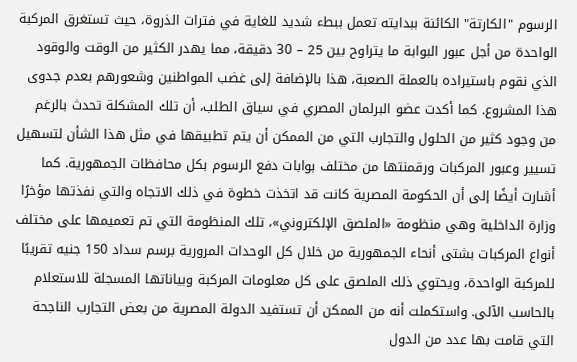الرسوم "الكارتة" الكائنة ببدايته تعمل ببطء شديد للغاية في فترات الذروة، حيث تستغرق المركبة الواحدة من أجل عبور البوابة ما يتراوح بين 25 – 30 دقيقة، مما يهدر الكثير من الوقت والوقود الذي نقوم باستيراده بالعملة الصعبة، هذا بالإضافة إلى غضب المواطنين وشعورهم بعدم جدوى هذا المشروع. كما أكدت عضو البرلمان المصري في سياق الطلب، أن تلك المشكلة تحدث بالرغم من وجود كثير من الحلول والتجارب التي من الممكن أن يتم تطبيقها في مثل هذا الشأن لتسهيل تسيير وعبور المركبات ورقمنتها من مختلف بوابات دفع الرسوم بكل محافظات الجمهورية. كما أشارت أيضًا إلى أن الحكومة المصرية كانت قد اتخذت خطوة في ذلك الاتجاه والتي نفذتها مؤخرًا وزارة الداخلية وهي منظومة «الملصق الإلكتروني»، تلك المنظومة التي تم تعميمها على مختلف أنواع المركبات بشتى أنحاء الجمهورية من خلال كل الوحدات المرورية برسم سداد 150 جنيه تقريبًا للمركبة الواحدة، ويحتوي ذلك الملصق على كل معلومات المركبة وبياناتها المسجلة للاستعلام بالحاسب الآلى. واستكملت أنه من الممكن أن تستفيد الدولة المصرية من بعض التجارب الناجحة التي قامت بها عدد من الدول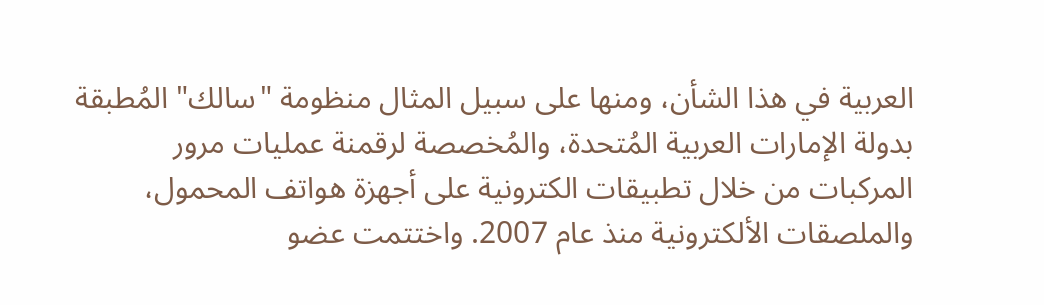العربية في هذا الشأن، ومنها على سبيل المثال منظومة "سالك" المُطبقة بدولة الإمارات العربية المُتحدة، والمُخصصة لرقمنة عمليات مرور المركبات من خلال تطبيقات الكترونية على أجهزة هواتف المحمول، والملصقات الألكترونية منذ عام 2007. واختتمت عضو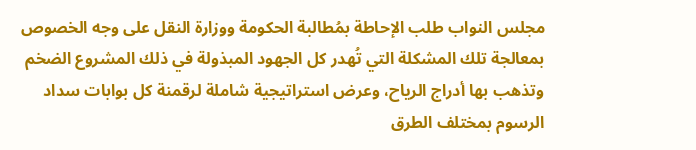مجلس النواب طلب الإحاطة بمُطالبة الحكومة ووزارة النقل على وجه الخصوص بمعالجة تلك المشكلة التي تُهدر كل الجهود المبذولة في ذلك المشروع الضخم وتذهب بها أدراج الرياح، وعرض استراتيجية شاملة لرقمنة كل بوابات سداد الرسوم بمختلف الطرق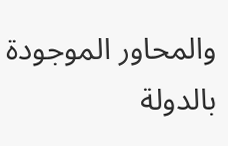والمحاور الموجودة بالدولة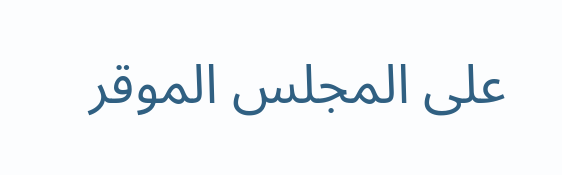على المجلس الموقر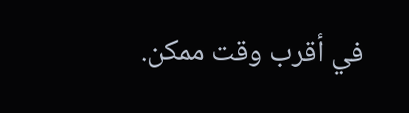في أقرب وقت ممكن.